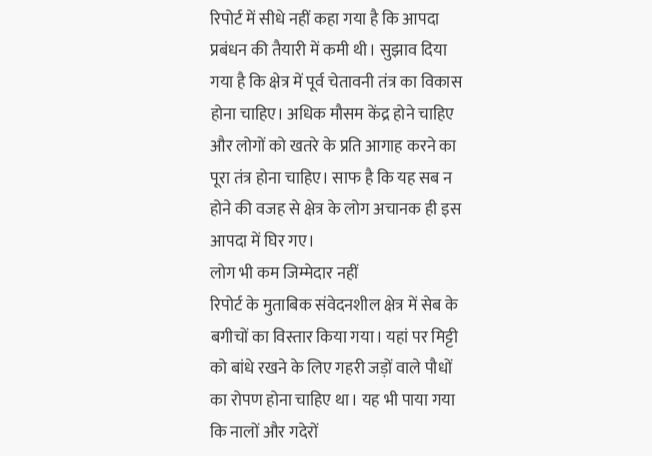रिपोर्ट में सीधे नहीं कहा गया है कि आपदा प्रबंधन की तैयारी में कमी थी। सुझाव दिया गया है कि क्षेत्र में पूर्व चेतावनी तंत्र का विकास होना चाहिए। अधिक मौसम केंद्र होने चाहिए और लोगों को खतरे के प्रति आगाह करने का पूरा तंत्र होना चाहिए। साफ है कि यह सब न होने की वजह से क्षेत्र के लोग अचानक ही इस आपदा में घिर गए।
लोग भी कम जिम्मेदार नहीं
रिपोर्ट के मुताबिक संवेदनशील क्षेत्र में सेब के बगीचों का विस्तार किया गया। यहां पर मिट्टी को बांधे रखने के लिए गहरी जड़ों वाले पौधों का रोपण होना चाहिए था। यह भी पाया गया कि नालों और गदेरों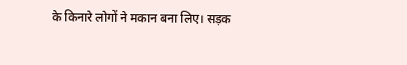के किनारे लोगों ने मकान बना लिए। सड़क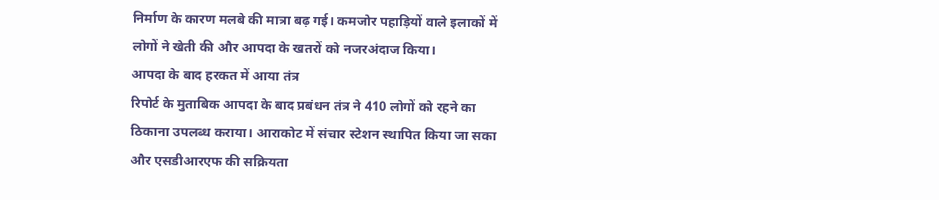निर्माण के कारण मलबे की मात्रा बढ़ गई। कमजोर पहाड़ियों वाले इलाकों में लोगों ने खेती की और आपदा के खतरों को नजरअंदाज किया।
आपदा के बाद हरकत में आया तंत्र
रिपोर्ट के मुताबिक आपदा के बाद प्रबंधन तंत्र ने 410 लोगों को रहने का ठिकाना उपलब्ध कराया। आराकोट में संचार स्टेशन स्थापित किया जा सका और एसडीआरएफ की सक्रियता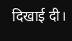दिखाई दी।